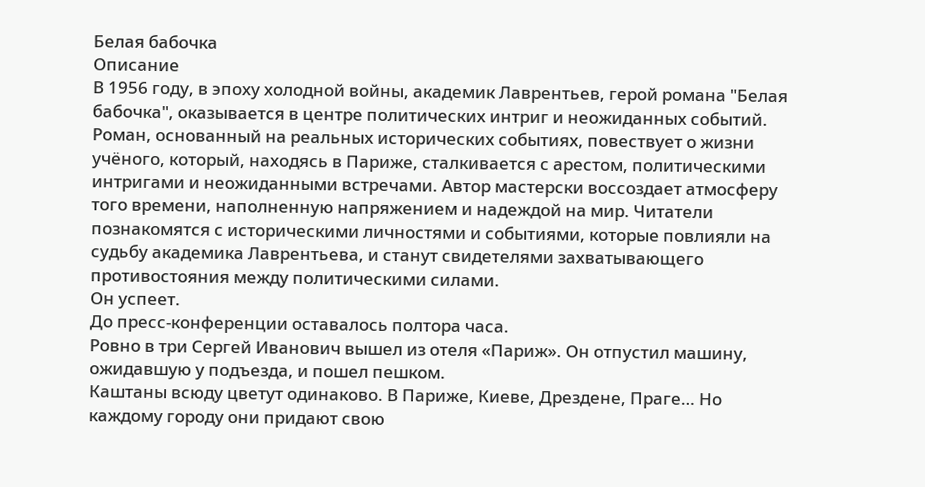Белая бабочка
Описание
В 1956 году, в эпоху холодной войны, академик Лаврентьев, герой романа "Белая бабочка", оказывается в центре политических интриг и неожиданных событий. Роман, основанный на реальных исторических событиях, повествует о жизни учёного, который, находясь в Париже, сталкивается с арестом, политическими интригами и неожиданными встречами. Автор мастерски воссоздает атмосферу того времени, наполненную напряжением и надеждой на мир. Читатели познакомятся с историческими личностями и событиями, которые повлияли на судьбу академика Лаврентьева, и станут свидетелями захватывающего противостояния между политическими силами.
Он успеет.
До пресс-конференции оставалось полтора часа.
Ровно в три Сергей Иванович вышел из отеля «Париж». Он отпустил машину, ожидавшую у подъезда, и пошел пешком.
Каштаны всюду цветут одинаково. В Париже, Киеве, Дрездене, Праге… Но каждому городу они придают свою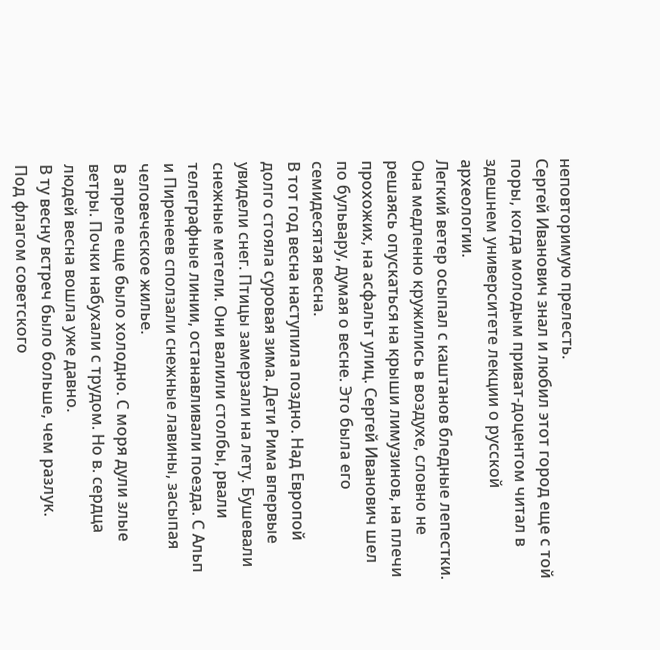неповторимую прелесть.
Сергей Иванович знал и любил этот город еще с той поры, когда молодым приват-доцентом читал в здешнем университете лекции о русской археологии.
Легкий ветер осыпал с каштанов бледные лепестки. Она медленно кружились в воздухе, словно не решаясь опускаться на крыши лимузинов, на плечи прохожих, на асфальт улиц. Сергей Иванович шел по бульвару, думая о весне. Это была его семидесятая весна.
В тот год весна наступила поздно. Над Европой долго стояла суровая зима. Дети Рима впервые увидели снег. Птицы замерзали на лету. Бушевали снежные метели. Они валили столбы, рвали телеграфные линии, останавливали поезда. С Альп и Пиренеев сползали снежные лавины, засыпая человеческое жилье.
В апреле еще было холодно. С моря дули злые ветры. Почки набухали с трудом. Но в. сердца людей весна вошла уже давно.
В ту весну встреч было больше, чем разлук.
Под флагом советского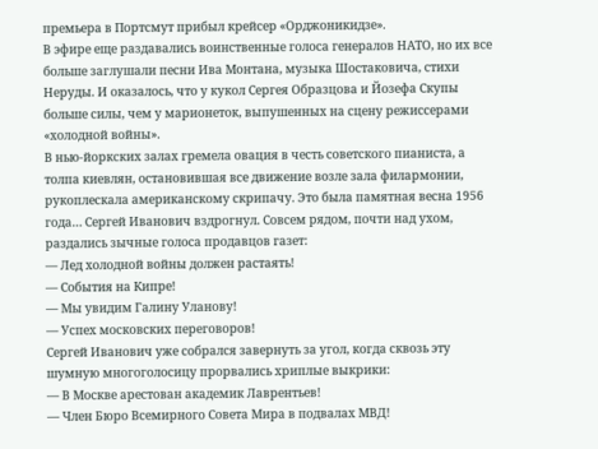премьера в Портсмут прибыл крейсер «Орджоникидзе».
В эфире еще раздавались воинственные голоса генералов НАТО, но их все больше заглушали песни Ива Монтана, музыка Шостаковича, стихи Неруды. И оказалось, что у кукол Сергея Образцова и Йозефа Скупы больше силы, чем у марионеток, выпушенных на сцену режиссерами «холодной войны».
В нью-йоркских залах гремела овация в честь советского пианиста, а толпа киевлян, остановившая все движение возле зала филармонии, рукоплескала американскому скрипачу. Это была памятная весна 1956 года… Сергей Иванович вздрогнул. Совсем рядом, почти над ухом, раздались зычные голоса продавцов газет:
— Лед холодной войны должен растаять!
— События на Кипре!
— Мы увидим Галину Уланову!
— Успех московских переговоров!
Сергей Иванович уже собрался завернуть за угол, когда сквозь эту шумную многоголосицу прорвались хриплые выкрики:
— В Москве арестован академик Лаврентьев!
— Член Бюро Всемирного Совета Мира в подвалах МВД!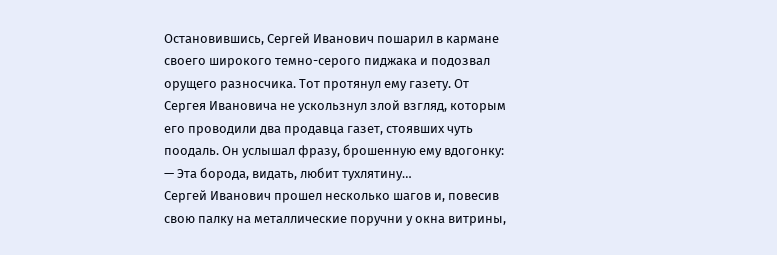Остановившись, Сергей Иванович пошарил в кармане своего широкого темно-серого пиджака и подозвал орущего разносчика. Тот протянул ему газету. От Сергея Ивановича не ускользнул злой взгляд, которым его проводили два продавца газет, стоявших чуть поодаль. Он услышал фразу, брошенную ему вдогонку:
— Эта борода, видать, любит тухлятину…
Сергей Иванович прошел несколько шагов и, повесив свою палку на металлические поручни у окна витрины,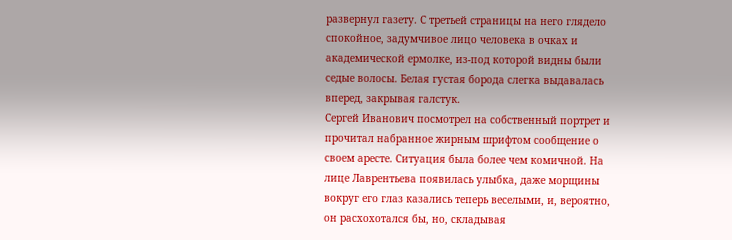развернул газету. С третьей страницы на него глядело спокойное, задумчивое лицо человека в очках и академической ермолке, из-под которой видны были седые волосы. Белая густая борода слегка выдавалась вперед, закрывая галстук.
Сергей Иванович посмотрел на собственный портрет и прочитал набранное жирным шрифтом сообщение о своем аресте. Ситуация была более чем комичной. На лице Лаврентьева появилась улыбка, даже морщины вокруг его глаз казались теперь веселыми, и, вероятно, он расхохотался бы, но, складывая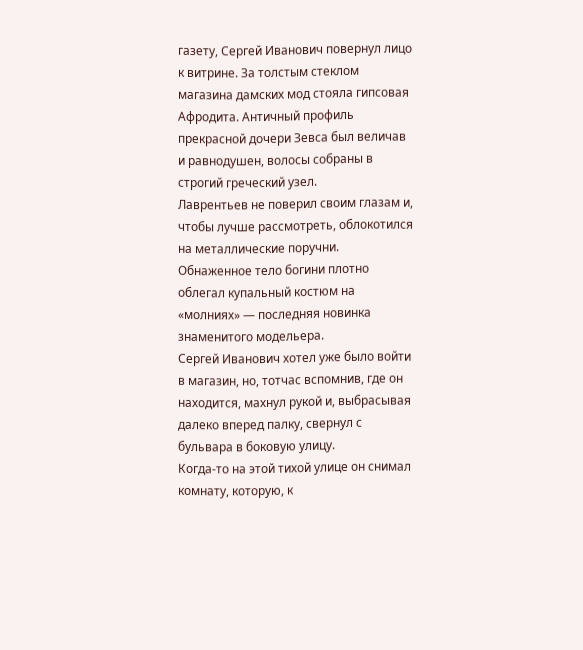газету, Сергей Иванович повернул лицо к витрине. За толстым стеклом магазина дамских мод стояла гипсовая Афродита. Античный профиль прекрасной дочери Зевса был величав и равнодушен, волосы собраны в строгий греческий узел.
Лаврентьев не поверил своим глазам и, чтобы лучше рассмотреть, облокотился на металлические поручни. Обнаженное тело богини плотно облегал купальный костюм на «молниях» — последняя новинка знаменитого модельера.
Сергей Иванович хотел уже было войти в магазин, но, тотчас вспомнив, где он находится, махнул рукой и, выбрасывая далеко вперед палку, свернул с бульвара в боковую улицу.
Когда-то на этой тихой улице он снимал комнату, которую, к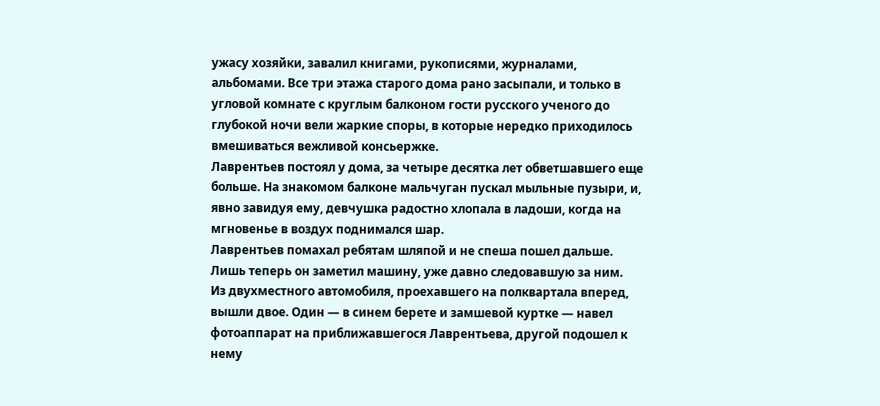ужасу хозяйки, завалил книгами, рукописями, журналами, альбомами. Все три этажа старого дома рано засыпали, и только в угловой комнате с круглым балконом гости русского ученого до глубокой ночи вели жаркие споры, в которые нередко приходилось вмешиваться вежливой консьержке.
Лаврентьев постоял у дома, за четыре десятка лет обветшавшего еще больше. На знакомом балконе мальчуган пускал мыльные пузыри, и, явно завидуя ему, девчушка радостно хлопала в ладоши, когда на мгновенье в воздух поднимался шар.
Лаврентьев помахал ребятам шляпой и не спеша пошел дальше. Лишь теперь он заметил машину, уже давно следовавшую за ним.
Из двухместного автомобиля, проехавшего на полквартала вперед, вышли двое. Один — в синем берете и замшевой куртке — навел фотоаппарат на приближавшегося Лаврентьева, другой подошел к нему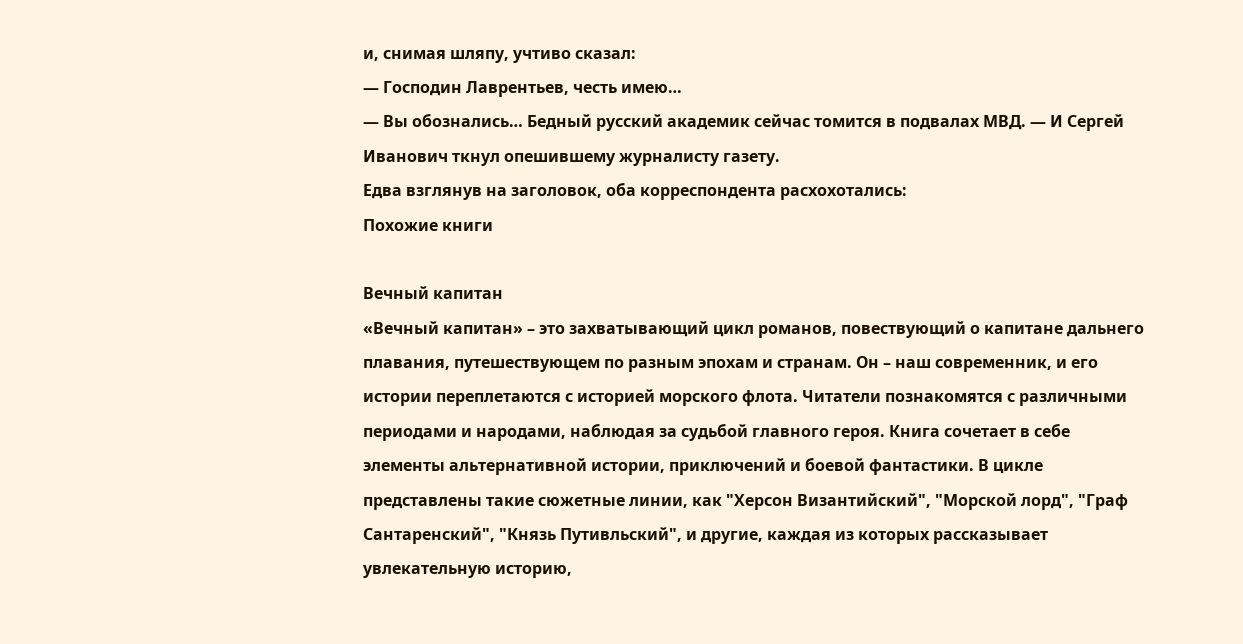и, снимая шляпу, учтиво сказал:
— Господин Лаврентьев, честь имею…
— Вы обознались… Бедный русский академик сейчас томится в подвалах МВД. — И Сергей Иванович ткнул опешившему журналисту газету.
Едва взглянув на заголовок, оба корреспондента расхохотались:
Похожие книги

Вечный капитан
«Вечный капитан» – это захватывающий цикл романов, повествующий о капитане дальнего плавания, путешествующем по разным эпохам и странам. Он – наш современник, и его истории переплетаются с историей морского флота. Читатели познакомятся с различными периодами и народами, наблюдая за судьбой главного героя. Книга сочетает в себе элементы альтернативной истории, приключений и боевой фантастики. В цикле представлены такие сюжетные линии, как "Херсон Византийский", "Морской лорд", "Граф Сантаренский", "Князь Путивльский", и другие, каждая из которых рассказывает увлекательную историю,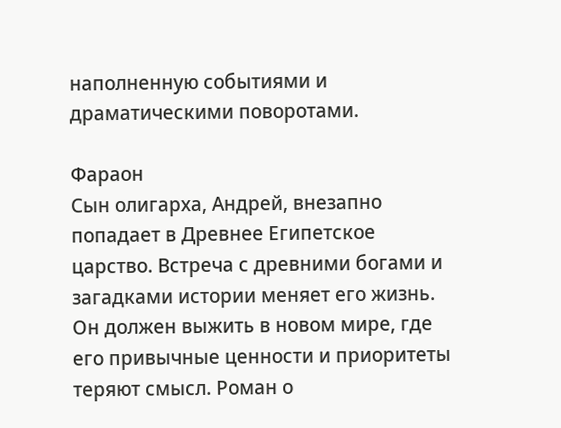наполненную событиями и драматическими поворотами.

Фараон
Сын олигарха, Андрей, внезапно попадает в Древнее Египетское царство. Встреча с древними богами и загадками истории меняет его жизнь. Он должен выжить в новом мире, где его привычные ценности и приоритеты теряют смысл. Роман о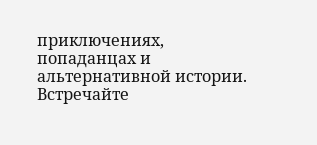приключениях, попаданцах и альтернативной истории. Встречайте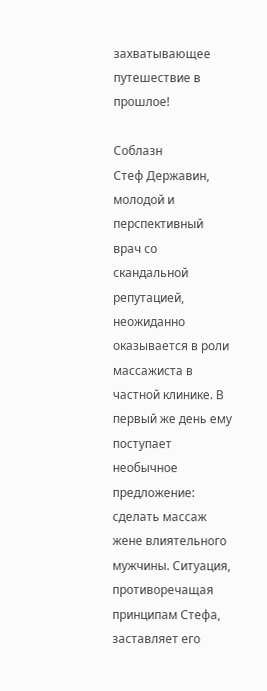захватывающее путешествие в прошлое!

Соблазн
Стеф Державин, молодой и перспективный врач со скандальной репутацией, неожиданно оказывается в роли массажиста в частной клинике. В первый же день ему поступает необычное предложение: сделать массаж жене влиятельного мужчины. Ситуация, противоречащая принципам Стефа, заставляет его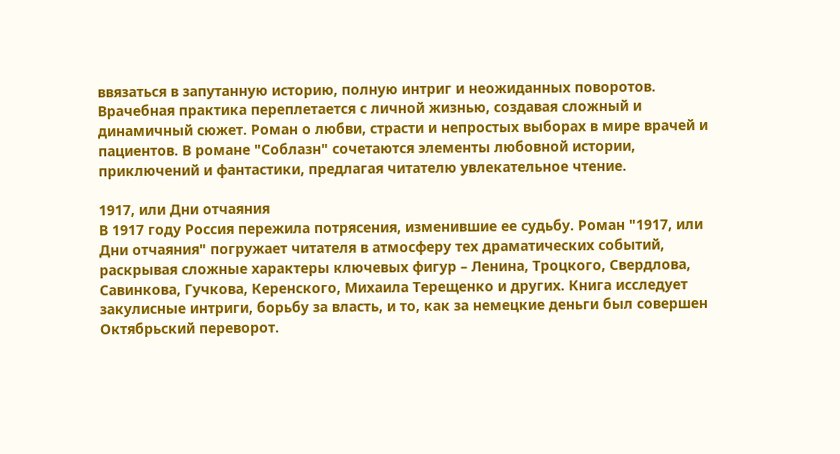ввязаться в запутанную историю, полную интриг и неожиданных поворотов. Врачебная практика переплетается с личной жизнью, создавая сложный и динамичный сюжет. Роман о любви, страсти и непростых выборах в мире врачей и пациентов. В романе "Соблазн" сочетаются элементы любовной истории, приключений и фантастики, предлагая читателю увлекательное чтение.

1917, или Дни отчаяния
В 1917 году Россия пережила потрясения, изменившие ее судьбу. Роман "1917, или Дни отчаяния" погружает читателя в атмосферу тех драматических событий, раскрывая сложные характеры ключевых фигур – Ленина, Троцкого, Свердлова, Савинкова, Гучкова, Керенского, Михаила Терещенко и других. Книга исследует закулисные интриги, борьбу за власть, и то, как за немецкие деньги был совершен Октябрьский переворот.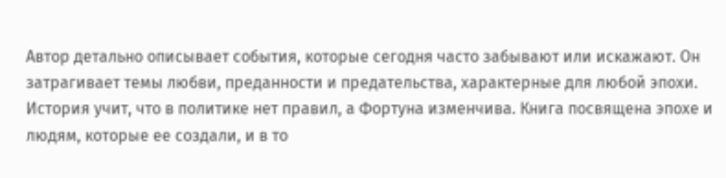Автор детально описывает события, которые сегодня часто забывают или искажают. Он затрагивает темы любви, преданности и предательства, характерные для любой эпохи. История учит, что в политике нет правил, а Фортуна изменчива. Книга посвящена эпохе и людям, которые ее создали, и в то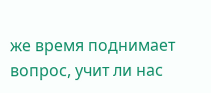же время поднимает вопрос, учит ли нас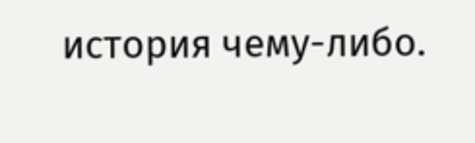история чему-либо.